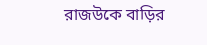রাজউকে বাড়ির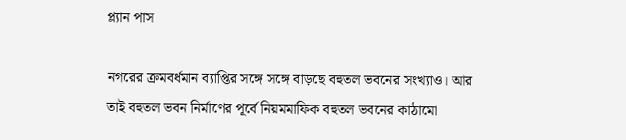প্ল্যান পাস

নগরের ক্রমবর্ধমান ব্যাপ্তির সঙ্গে সঙ্গে বাড়ছে বহুতল ভবনের সংখ্যাও। আর তাই বহুতল ভবন নির্মাণের পূর্বে নিয়মমাফিক বহুতল ভবনের কাঠামো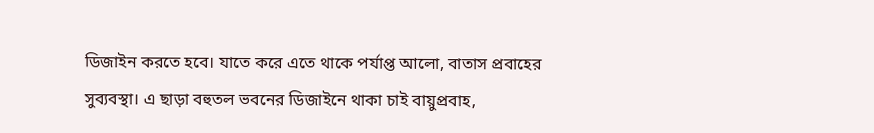ডিজাইন করতে হবে। যাতে করে এতে থাকে পর্যাপ্ত আলো, বাতাস প্রবাহের সুব্যবস্থা। এ ছাড়া বহুতল ভবনের ডিজাইনে থাকা চাই বায়ুপ্রবাহ,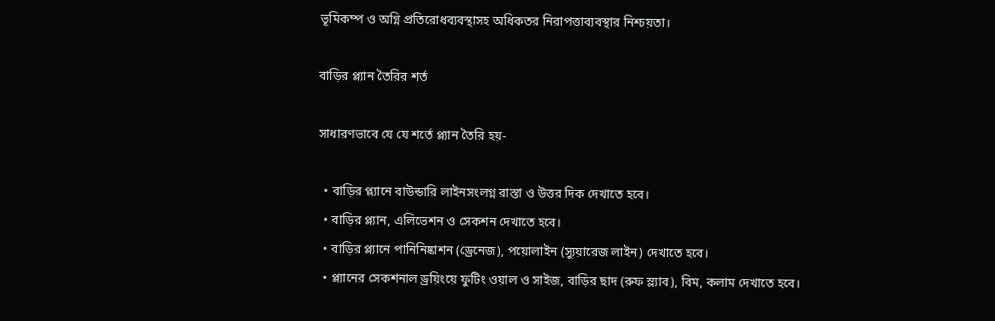ভূমিকম্প ও অগ্নি প্রতিরোধব্যবস্থাসহ অধিকতর নিরাপত্তাব্যবস্থার নিশ্চয়তা।

বাড়ির প্ল্যান তৈরির শর্ত

সাধারণভাবে যে যে শর্তে প্ল্যান তৈরি হয়-

  • বাড়ির প্ল্যানে বাউন্ডারি লাইনসংলগ্ন রাস্তা ও উত্তর দিক দেখাতে হবে।
  • বাড়ির প্ল্যান, এলিভেশন ও সেকশন দেখাতে হবে।
  • বাড়ির প্ল্যানে পানিনিষ্কাশন (ড্রেনেজ), পয়োলাইন (স্যুয়ারেজ লাইন) দেখাতে হবে।
  • প্ল্যানের সেকশনাল ড্রয়িংয়ে ফুটিং ওয়াল ও সাইজ, বাড়ির ছাদ (রুফ স্ল্যাব), বিম, কলাম দেখাতে হবে।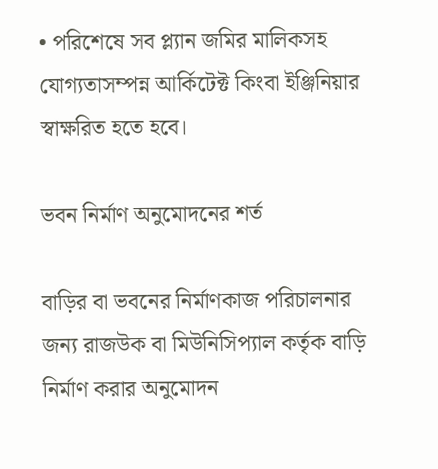• পরিশেষে সব প্ল্যান জমির মালিকসহ যোগ্যতাসম্পন্ন আর্কিটেক্ট কিংবা ইঞ্জিনিয়ার স্বাক্ষরিত হতে হবে।

ভবন নির্মাণ অনুমোদনের শর্ত

বাড়ির বা ভবনের নির্মাণকাজ পরিচালনার জন্য রাজউক বা মিউনিসিপ্যাল কর্তৃক বাড়ি নির্মাণ করার অনুমোদন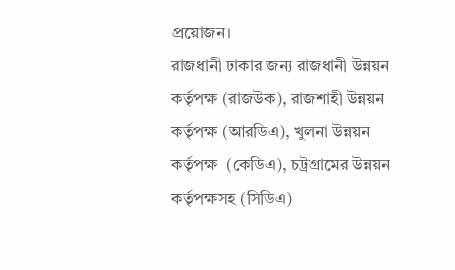প্রয়োজন।
রাজধানী ঢাকার জন্য রাজধানী উন্নয়ন কর্তৃপক্ষ (রাজউক), রাজশাহী উন্নয়ন কর্তৃপক্ষ (আরডিএ), খুলনা উন্নয়ন কর্তৃপক্ষ  (কেডিএ), চট্রগ্রামের উন্নয়ন কর্তৃপক্ষসহ (সিডিএ)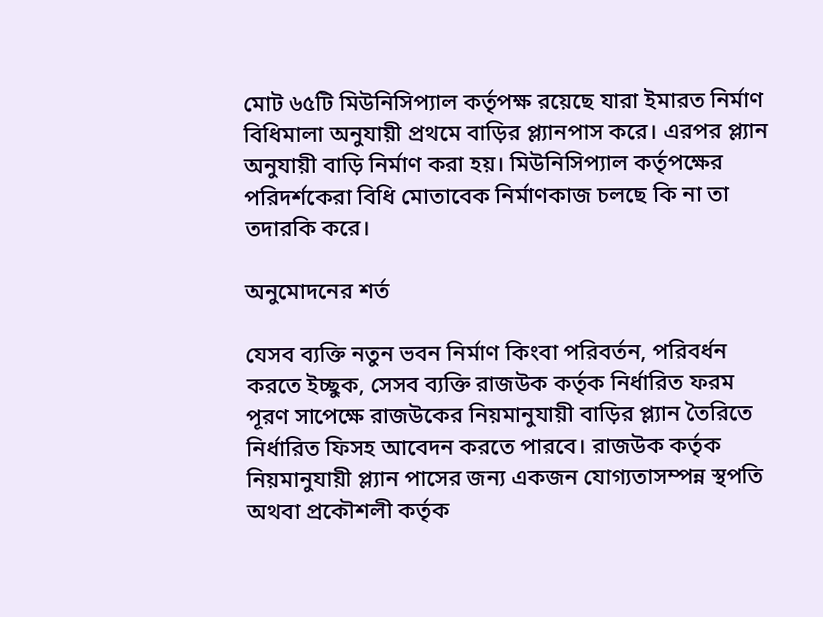মোট ৬৫টি মিউনিসিপ্যাল কর্তৃপক্ষ রয়েছে যারা ইমারত নির্মাণ বিধিমালা অনুযায়ী প্রথমে বাড়ির প্ল্যানপাস করে। এরপর প্ল্যান অনুযায়ী বাড়ি নির্মাণ করা হয়। মিউনিসিপ্যাল কর্তৃপক্ষের পরিদর্শকেরা বিধি মোতাবেক নির্মাণকাজ চলছে কি না তা তদারকি করে।

অনুমোদনের শর্ত

যেসব ব্যক্তি নতুন ভবন নির্মাণ কিংবা পরিবর্তন, পরিবর্ধন করতে ইচ্ছুক, সেসব ব্যক্তি রাজউক কর্তৃক নির্ধারিত ফরম পূরণ সাপেক্ষে রাজউকের নিয়মানুযায়ী বাড়ির প্ল্যান তৈরিতে নির্ধারিত ফিসহ আবেদন করতে পারবে। রাজউক কর্তৃক নিয়মানুযায়ী প্ল্যান পাসের জন্য একজন যোগ্যতাসম্পন্ন স্থপতি অথবা প্রকৌশলী কর্তৃক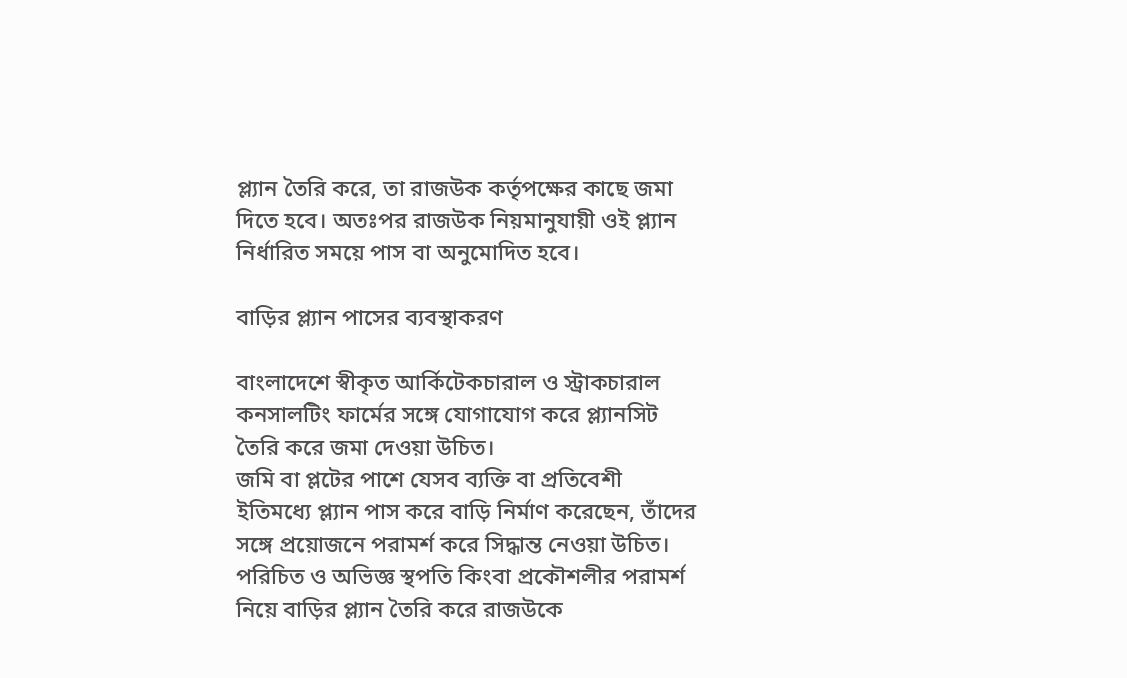প্ল্যান তৈরি করে, তা রাজউক কর্তৃপক্ষের কাছে জমা দিতে হবে। অতঃপর রাজউক নিয়মানুযায়ী ওই প্ল্যান নির্ধারিত সময়ে পাস বা অনুমোদিত হবে।

বাড়ির প্ল্যান পাসের ব্যবস্থাকরণ

বাংলাদেশে স্বীকৃত আর্কিটেকচারাল ও স্ট্রাকচারাল কনসালটিং ফার্মের সঙ্গে যোগাযোগ করে প্ল্যানসিট তৈরি করে জমা দেওয়া উচিত।
জমি বা প্লটের পাশে যেসব ব্যক্তি বা প্রতিবেশী ইতিমধ্যে প্ল্যান পাস করে বাড়ি নির্মাণ করেছেন, তাঁদের সঙ্গে প্রয়োজনে পরামর্শ করে সিদ্ধান্ত নেওয়া উচিত।
পরিচিত ও অভিজ্ঞ স্থপতি কিংবা প্রকৌশলীর পরামর্শ নিয়ে বাড়ির প্ল্যান তৈরি করে রাজউকে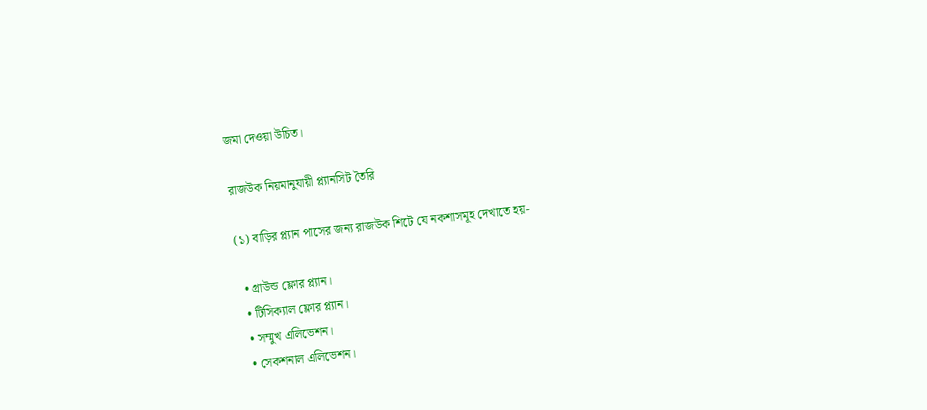জমা দেওয়া উচিত।

রাজউক নিয়মানুযায়ী প্ল্যানসিট তৈরি

(১) বাড়ির প্ল্যান পাসের জন্য রাজউক শিটে যে নকশাসমূহ দেখাতে হয়-

  • গ্রাউন্ড ফ্লোর প্ল্যান।
  • টিসিক্যাল ফ্লোর প্ল্যান।
  • সম্মুখ এলিভেশন।
  • সেকশনাল এলিভেশন।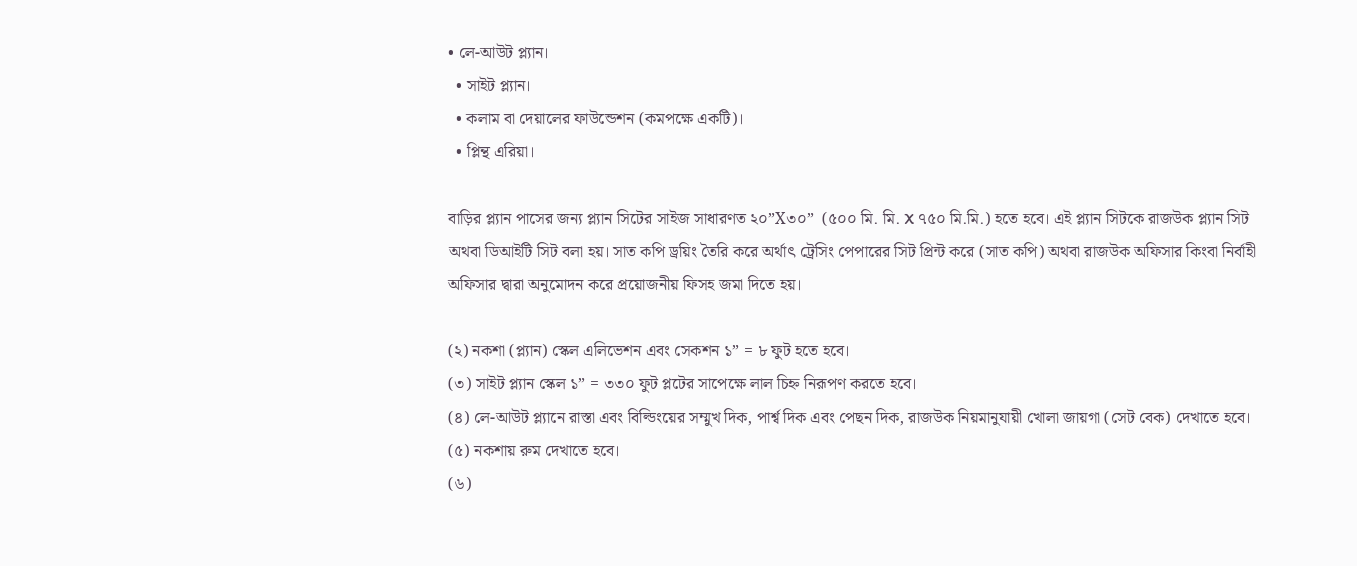• লে-আউট প্ল্যান।
  • সাইট প্ল্যান।
  • কলাম বা দেয়ালের ফাউন্ডেশন (কমপক্ষে একটি)।
  • প্লিন্থ এরিয়া।

বাড়ির প্ল্যান পাসের জন্য প্ল্যান সিটের সাইজ সাধারণত ২০”X৩০”  (৫০০ মি. মি. X ৭৫০ মি.মি.) হতে হবে। এই প্ল্যান সিটকে রাজউক প্ল্যান সিট অথবা ডিআইটি সিট বলা হয়। সাত কপি ড্রয়িং তৈরি করে অর্থাৎ ট্রেসিং পেপারের সিট প্রিন্ট করে (সাত কপি) অথবা রাজউক অফিসার কিংবা নির্বাহী অফিসার দ্বারা অনুমোদন করে প্রয়োজনীয় ফিসহ জমা দিতে হয়।

(২) নকশা (প্ল্যান) স্কেল এলিভেশন এবং সেকশন ১” = ৮ ফুট হতে হবে।
(৩) সাইট প্ল্যান স্কেল ১” = ৩৩০ ফুট প্লটের সাপেক্ষে লাল চিহ্ন নিরূপণ করতে হবে।
(৪) লে-আউট প্ল্যানে রাস্তা এবং বিল্ডিংয়ের সম্মুখ দিক, পার্শ্ব দিক এবং পেছন দিক, রাজউক নিয়মানুযায়ী খোলা জায়গা (সেট বেক) দেখাতে হবে।
(৫) নকশায় রুম দেখাতে হবে।
(৬)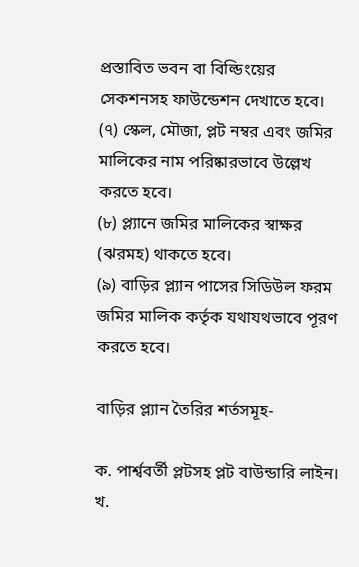প্রস্তাবিত ভবন বা বিল্ডিংয়ের সেকশনসহ ফাউন্ডেশন দেখাতে হবে।
(৭) স্কেল, মৌজা, প্লট নম্বর এবং জমির মালিকের নাম পরিষ্কারভাবে উল্লেখ করতে হবে।
(৮) প্ল্যানে জমির মালিকের স্বাক্ষর (ঝরমহ) থাকতে হবে।
(৯) বাড়ির প্ল্যান পাসের সিডিউল ফরম জমির মালিক কর্তৃক যথাযথভাবে পূরণ করতে হবে।

বাড়ির প্ল্যান তৈরির শর্তসমূহ-

ক. পার্শ্ববর্তী প্লটসহ প্লট বাউন্ডারি লাইন।
খ.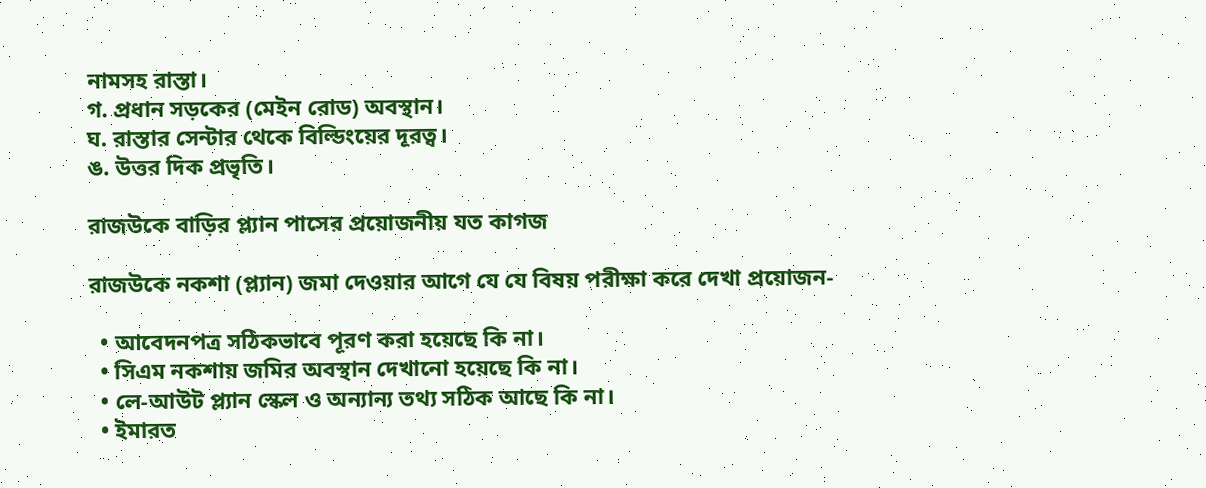নামসহ রাস্তা।
গ. প্রধান সড়কের (মেইন রোড) অবস্থান।
ঘ. রাস্তার সেন্টার থেকে বিল্ডিংয়ের দূরত্ব।
ঙ. উত্তর দিক প্রভৃতি।

রাজউকে বাড়ির প্ল্যান পাসের প্রয়োজনীয় যত কাগজ

রাজউকে নকশা (প্ল্যান) জমা দেওয়ার আগে যে যে বিষয় পরীক্ষা করে দেখা প্রয়োজন-

  • আবেদনপত্র সঠিকভাবে পূরণ করা হয়েছে কি না।
  • সিএম নকশায় জমির অবস্থান দেখানো হয়েছে কি না।
  • লে-আউট প্ল্যান স্কেল ও অন্যান্য তথ্য সঠিক আছে কি না।
  • ইমারত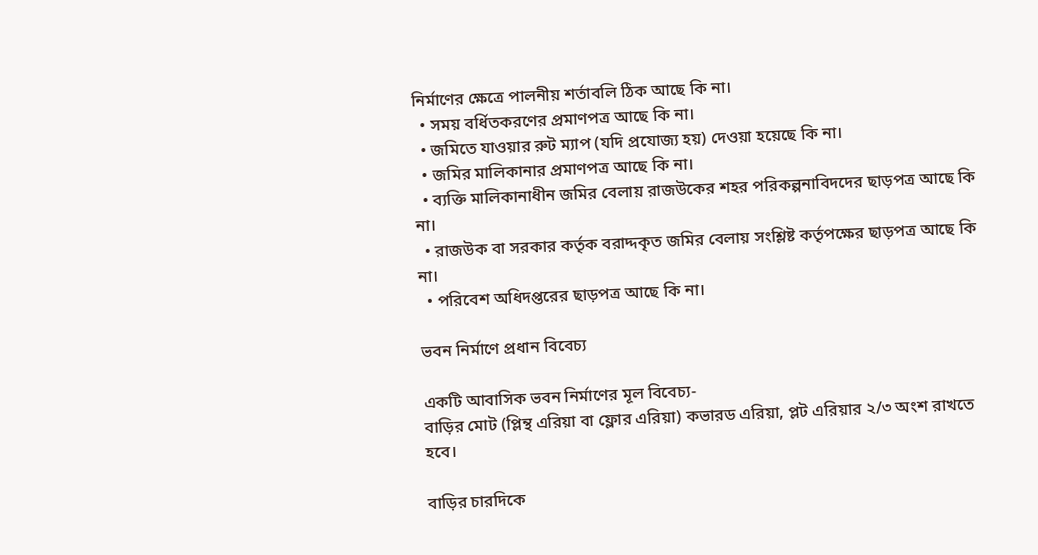নির্মাণের ক্ষেত্রে পালনীয় শর্তাবলি ঠিক আছে কি না।
  • সময় বর্ধিতকরণের প্রমাণপত্র আছে কি না।
  • জমিতে যাওয়ার রুট ম্যাপ (যদি প্রযোজ্য হয়) দেওয়া হয়েছে কি না।
  • জমির মালিকানার প্রমাণপত্র আছে কি না।
  • ব্যক্তি মালিকানাধীন জমির বেলায় রাজউকের শহর পরিকল্পনাবিদদের ছাড়পত্র আছে কি না।
  • রাজউক বা সরকার কর্তৃক বরাদ্দকৃত জমির বেলায় সংশ্লিষ্ট কর্তৃপক্ষের ছাড়পত্র আছে কি না।
  • পরিবেশ অধিদপ্তরের ছাড়পত্র আছে কি না।

ভবন নির্মাণে প্রধান বিবেচ্য

একটি আবাসিক ভবন নির্মাণের মূল বিবেচ্য-
বাড়ির মোট (প্লিন্থ এরিয়া বা ফ্লোর এরিয়া) কভারড এরিয়া, প্লট এরিয়ার ২/৩ অংশ রাখতে হবে।

বাড়ির চারদিকে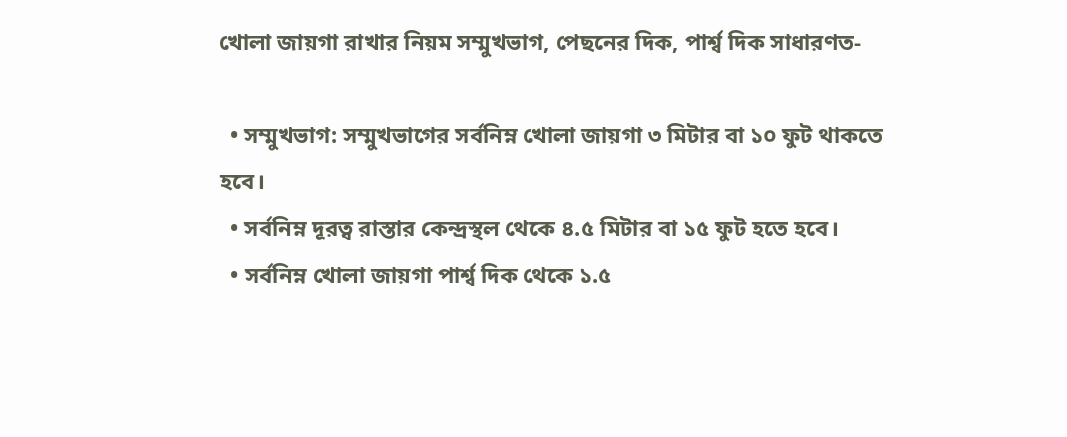খোলা জায়গা রাখার নিয়ম সম্মুখভাগ, পেছনের দিক, পার্শ্ব দিক সাধারণত-

  • সম্মুখভাগ: সম্মুখভাগের সর্বনিম্ন খোলা জায়গা ৩ মিটার বা ১০ ফুট থাকতে হবে।
  • সর্বনিম্ন দূরত্ব রাস্তার কেন্দ্রস্থল থেকে ৪.৫ মিটার বা ১৫ ফুট হতে হবে।
  • সর্বনিম্ন খোলা জায়গা পার্শ্ব দিক থেকে ১.৫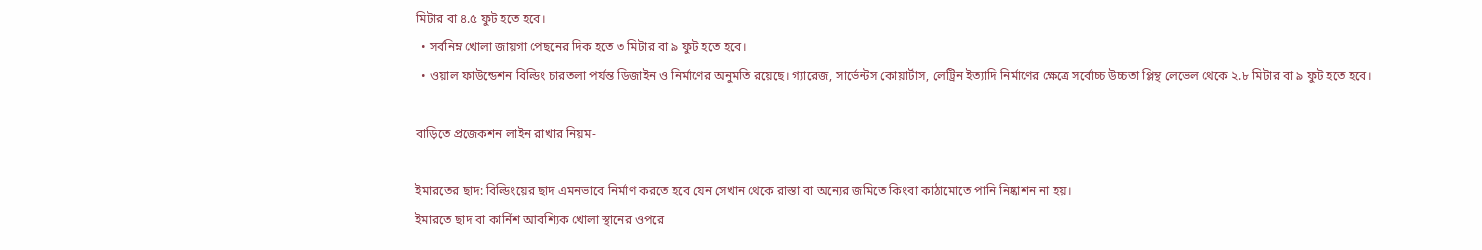মিটার বা ৪.৫ ফুট হতে হবে।
  • সর্বনিম্ন খোলা জায়গা পেছনের দিক হতে ৩ মিটার বা ৯ ফুট হতে হবে।
  • ওয়াল ফাউন্ডেশন বিল্ডিং চারতলা পর্যন্ত ডিজাইন ও নির্মাণের অনুমতি রয়েছে। গ্যারেজ, সার্ভেন্টস কোয়ার্টাস, লেট্রিন ইত্যাদি নির্মাণের ক্ষেত্রে সর্বোচ্চ উচ্চতা প্লিন্থ লেভেল থেকে ২.৮ মিটার বা ৯ ফুট হতে হবে।

বাড়িতে প্রজেকশন লাইন রাখার নিয়ম-

ইমারতের ছাদ: বিল্ডিংয়ের ছাদ এমনভাবে নির্মাণ করতে হবে যেন সেখান থেকে রাস্তা বা অন্যের জমিতে কিংবা কাঠামোতে পানি নিষ্কাশন না হয়।
ইমারতে ছাদ বা কার্নিশ আবশ্যিক খোলা স্থানের ওপরে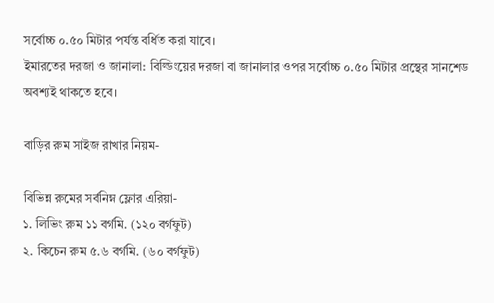সর্বোচ্চ ০.৫০ মিটার পর্যন্ত বর্ধিত করা যাবে।
ইমারতের দরজা ও জানালা: বিল্ডিংয়ের দরজা বা জানালার ওপর সর্বোচ্চ ০.৫০ মিটার প্রস্থের সানশেড অবশ্যই থাকতে হবে।

বাড়ির রুম সাইজ রাখার নিয়ম-

বিভিন্ন রুমের সর্বনিম্ন ফ্লোর এরিয়া-
১. লিভিং রুম ১১ বর্গমি. (১২০ বর্গফুট)
২. কিচেন রুম ৫.৬ বর্গমি. (৬০ বর্গফুট)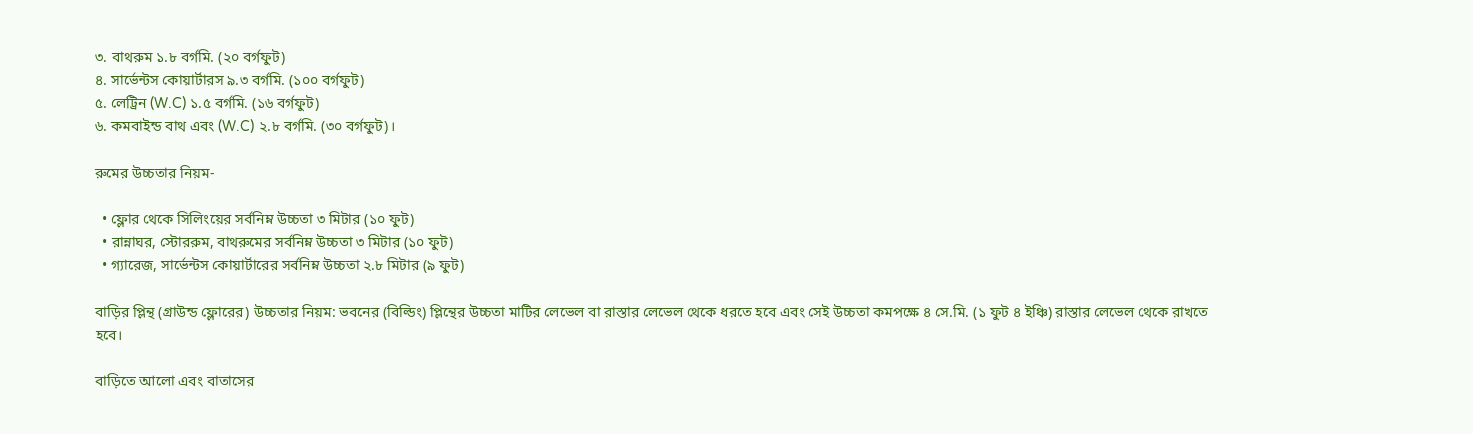৩. বাথরুম ১.৮ বর্গমি. (২০ বর্গফুট)
৪. সার্ভেন্টস কোয়ার্টারস ৯.৩ বর্গমি. (১০০ বর্গফুট)
৫. লেট্রিন (W.C) ১.৫ বর্গমি. (১৬ বর্গফুট)
৬. কমবাইন্ড বাথ এবং (W.C) ২.৮ বর্গমি. (৩০ বর্গফুট)।

রুমের উচ্চতার নিয়ম-

  • ফ্লোর থেকে সিলিংয়ের সর্বনিম্ন উচ্চতা ৩ মিটার (১০ ফুট)
  • রান্নাঘর, স্টোররুম, বাথরুমের সর্বনিম্ন উচ্চতা ৩ মিটার (১০ ফুট)
  • গ্যারেজ, সার্ভেন্টস কোয়ার্টারের সর্বনিম্ন উচ্চতা ২.৮ মিটার (৯ ফুট)

বাড়ির প্লিন্থ (গ্রাউন্ড ফ্লোরের) উচ্চতার নিয়ম: ভবনের (বিল্ডিং) প্লিন্থের উচ্চতা মাটির লেভেল বা রাস্তার লেভেল থেকে ধরতে হবে এবং সেই উচ্চতা কমপক্ষে ৪ সে.মি. (১ ফুট ৪ ইঞ্চি) রাস্তার লেভেল থেকে রাখতে হবে।

বাড়িতে আলো এবং বাতাসের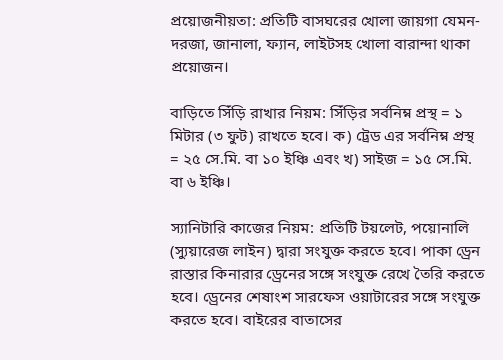প্রয়োজনীয়তা: প্রতিটি বাসঘরের খোলা জায়গা যেমন- দরজা, জানালা, ফ্যান, লাইটসহ খোলা বারান্দা থাকা প্রয়োজন।

বাড়িতে সিঁড়ি রাখার নিয়ম: সিঁড়ির সর্বনিম্ন প্রস্থ = ১ মিটার (৩ ফুট) রাখতে হবে। ক) ট্রেড এর সর্বনিম্ন প্রস্থ = ২৫ সে.মি. বা ১০ ইঞ্চি এবং খ) সাইজ = ১৫ সে.মি. বা ৬ ইঞ্চি।

স্যানিটারি কাজের নিয়ম: প্রতিটি টয়লেট, পয়োনালি (স্যুয়ারেজ লাইন) দ্বারা সংযুক্ত করতে হবে। পাকা ড্রেন রাস্তার কিনারার ড্রেনের সঙ্গে সংযুক্ত রেখে তৈরি করতে হবে। ড্রেনের শেষাংশ সারফেস ওয়াটারের সঙ্গে সংযুক্ত করতে হবে। বাইরের বাতাসের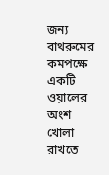জন্য বাথরুমের কমপক্ষে একটি ওয়ালের অংশ খোলা রাখতে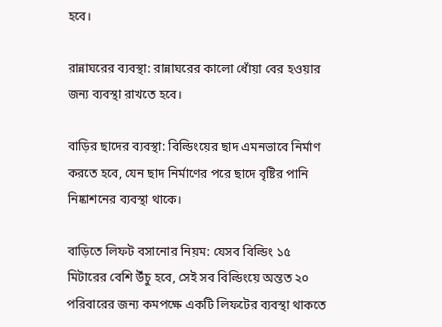হবে।

রান্নাঘরের ব্যবস্থা: রান্নাঘরের কালো ধোঁয়া বের হওয়ার জন্য ব্যবস্থা রাখতে হবে।

বাড়ির ছাদের ব্যবস্থা: বিল্ডিংয়ের ছাদ এমনভাবে নির্মাণ করতে হবে, যেন ছাদ নির্মাণের পরে ছাদে বৃষ্টির পানি নিষ্কাশনের ব্যবস্থা থাকে।

বাড়িতে লিফট বসানোর নিয়ম: যেসব বিল্ডিং ১৫ মিটারের বেশি উঁচু হবে, সেই সব বিল্ডিংয়ে অন্তত ২০ পরিবারের জন্য কমপক্ষে একটি লিফটের ব্যবস্থা থাকতে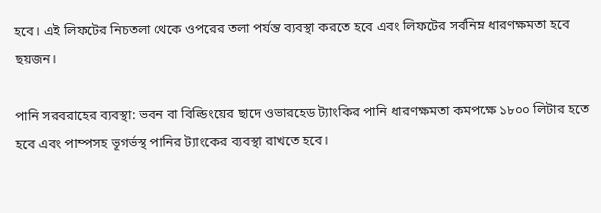হবে। এই লিফটের নিচতলা থেকে ওপরের তলা পর্যন্ত ব্যবস্থা করতে হবে এবং লিফটের সর্বনিম্ন ধারণক্ষমতা হবে ছয়জন।

পানি সরবরাহের ব্যবস্থা: ভবন বা বিল্ডিংয়ের ছাদে ওভারহেড ট্যাংকির পানি ধারণক্ষমতা কমপক্ষে ১৮০০ লিটার হতে হবে এবং পাম্পসহ ভূগর্ভস্থ পানির ট্যাংকের ব্যবস্থা রাখতে হবে।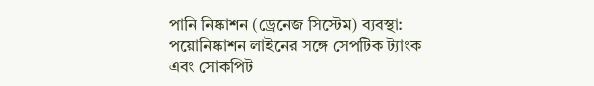পানি নিষ্কাশন (ড্রেনেজ সিস্টেম) ব্যবস্থা: পয়োনিষ্কাশন লাইনের সঙ্গে সেপটিক ট্যাংক এবং সোকপিট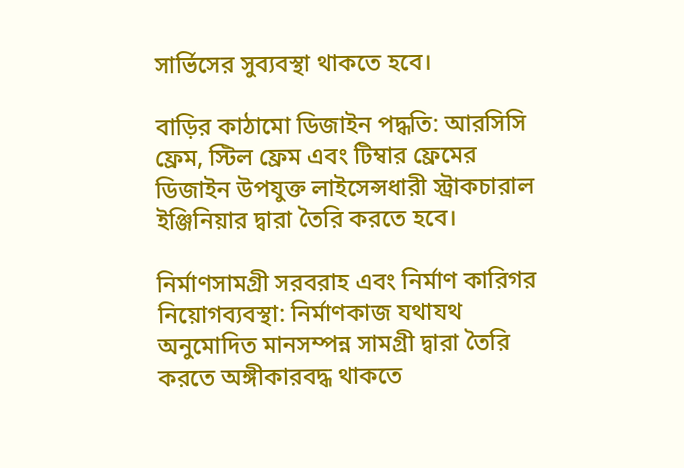সার্ভিসের সুব্যবস্থা থাকতে হবে।

বাড়ির কাঠামো ডিজাইন পদ্ধতি: আরসিসি ফ্রেম, স্টিল ফ্রেম এবং টিম্বার ফ্রেমের ডিজাইন উপযুক্ত লাইসেন্সধারী স্ট্রাকচারাল ইঞ্জিনিয়ার দ্বারা তৈরি করতে হবে।

নির্মাণসামগ্রী সরবরাহ এবং নির্মাণ কারিগর নিয়োগব্যবস্থা: নির্মাণকাজ যথাযথ অনুমোদিত মানসম্পন্ন সামগ্রী দ্বারা তৈরি করতে অঙ্গীকারবদ্ধ থাকতে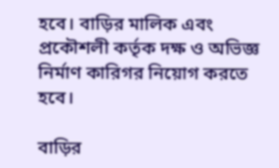হবে। বাড়ির মালিক এবং প্রকৌশলী কর্তৃক দক্ষ ও অভিজ্ঞ নির্মাণ কারিগর নিয়োগ করতে হবে।

বাড়ির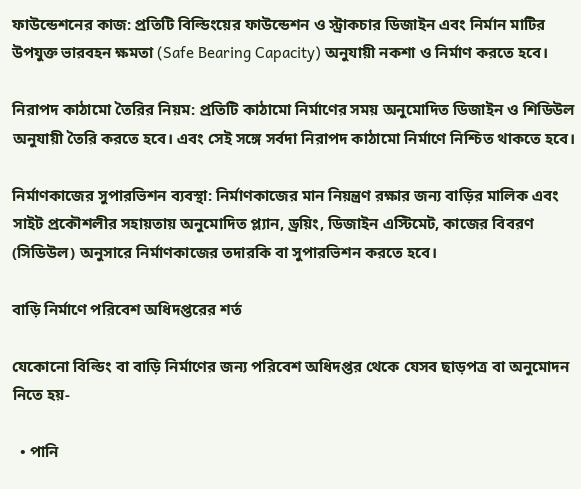ফাউন্ডেশনের কাজ: প্রতিটি বিল্ডিংয়ের ফাউন্ডেশন ও স্ট্রাকচার ডিজাইন এবং নির্মান মাটির উপযুক্ত ভারবহন ক্ষমতা (Safe Bearing Capacity) অনুযায়ী নকশা ও নির্মাণ করতে হবে।

নিরাপদ কাঠামো তৈরির নিয়ম: প্রতিটি কাঠামো নির্মাণের সময় অনুমোদিত ডিজাইন ও শিডিউল অনুযায়ী তৈরি করতে হবে। এবং সেই সঙ্গে সর্বদা নিরাপদ কাঠামো নির্মাণে নিশ্চিত থাকতে হবে।

নির্মাণকাজের সুপারভিশন ব্যবস্থা: নির্মাণকাজের মান নিয়ন্ত্রণ রক্ষার জন্য বাড়ির মালিক এবং সাইট প্রকৌশলীর সহায়তায় অনুমোদিত প্ল্যান, ড্রয়িং, ডিজাইন এস্টিমেট, কাজের বিবরণ (সিডিউল) অনুসারে নির্মাণকাজের তদারকি বা সুপারভিশন করতে হবে।

বাড়ি নির্মাণে পরিবেশ অধিদপ্তরের শর্ত

যেকোনো বিল্ডিং বা বাড়ি নির্মাণের জন্য পরিবেশ অধিদপ্তর থেকে যেসব ছাড়পত্র বা অনুমোদন নিতে হয়-

  • পানি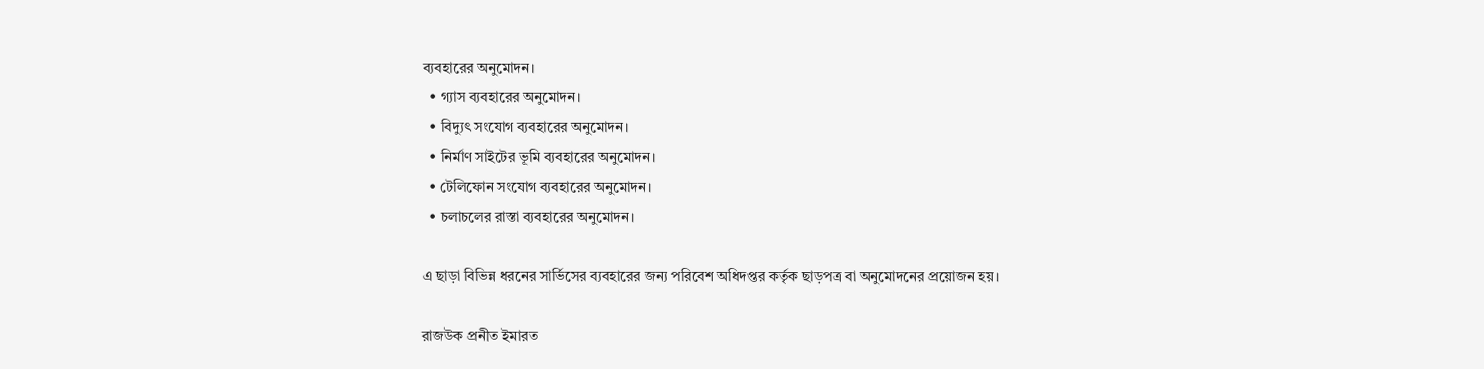ব্যবহারের অনুমোদন।
  • গ্যাস ব্যবহারের অনুমোদন।
  • বিদ্যুৎ সংযোগ ব্যবহারের অনুমোদন।
  • নির্মাণ সাইটের ভূমি ব্যবহারের অনুমোদন।
  • টেলিফোন সংযোগ ব্যবহারের অনুমোদন।
  • চলাচলের রাস্তা ব্যবহারের অনুমোদন।

এ ছাড়া বিভিন্ন ধরনের সার্ভিসের ব্যবহারের জন্য পরিবেশ অধিদপ্তর কর্তৃক ছাড়পত্র বা অনুমোদনের প্রয়োজন হয়।

রাজউক প্রনীত ইমারত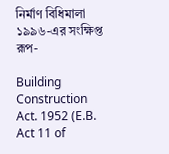নির্মাণ বিধিমালা ১৯৯৬-এর সংক্ষিপ্ত রূপ-

Building Construction Act. 1952 (E.B. Act 11 of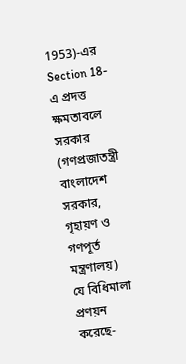1953)-এর Section 18-এ প্রদত্ত ক্ষমতাবলে সরকার (গণপ্রজাতন্ত্রী বাংলাদেশ সরকার, গৃহায়ণ ও গণপূর্ত মন্ত্রণালয়) যে বিধিমালা প্রণয়ন করেছে-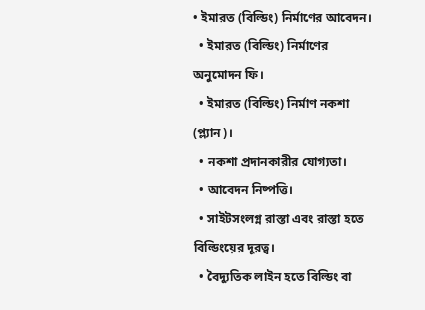• ইমারত (বিল্ডিং) নির্মাণের আবেদন।
  • ইমারত (বিল্ডিং) নির্মাণের অনুমোদন ফি।
  • ইমারত (বিল্ডিং) নির্মাণ নকশা (প্ল্যান)।
  • নকশা প্রদানকারীর যোগ্যতা।
  • আবেদন নিষ্পত্তি।
  • সাইটসংলগ্ন রাস্তা এবং রাস্তা হতে বিল্ডিংয়ের দূরত্ব।
  • বৈদ্যুতিক লাইন হতে বিল্ডিং বা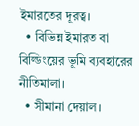ইমারতের দূরত্ব।
  • বিভিন্ন ইমারত বা বিল্ডিংয়ের ভূমি ব্যবহারের নীতিমালা।
  • সীমানা দেয়াল।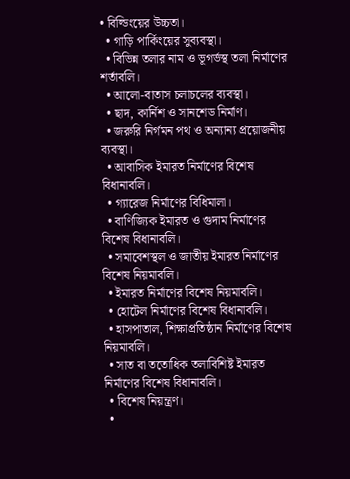• বিল্ডিংয়ের উচ্চতা।
  • গাড়ি পার্কিংয়ের সুব্যবস্থা।
  • বিভিন্ন তলার নাম ও ভূগর্ভস্থ তলা নির্মাণের শর্তাবলি।
  • আলো-বাতাস চলাচলের ব্যবস্থা।
  • ছাদ, কার্নিশ ও সানশেড নির্মাণ।
  • জরুরি নির্গমন পথ ও অন্যান্য প্রয়োজনীয় ব্যবস্থা।
  • আবাসিক ইমারত নির্মাণের বিশেষ বিধানাবলি।
  • গ্যারেজ নির্মাণের বিধিমালা।
  • বাণিজ্যিক ইমারত ও গুদাম নির্মাণের বিশেষ বিধানাবলি।
  • সমাবেশস্থল ও জাতীয় ইমারত নির্মাণের বিশেষ নিয়মাবলি।
  • ইমারত নির্মাণের বিশেষ নিয়মাবলি।
  • হোটেল নির্মাণের বিশেষ বিধানাবলি।
  • হাসপাতাল, শিক্ষাপ্রতিষ্ঠান নির্মাণের বিশেষ নিয়মাবলি।
  • সাত বা ততোধিক তলাবিশিষ্ট ইমারত নির্মাণের বিশেষ বিধানাবলি।
  • বিশেষ নিয়ন্ত্রণ।
  •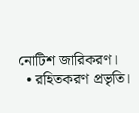নোটিশ জারিকরণ।
  • রহিতকরণ প্রভৃতি।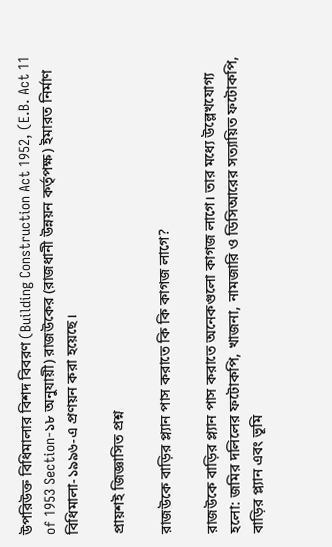উপরিউক্ত বিধিমালার বিশদ বিবরণ (Building Construction Act 1952, (E.B. Act 11 of 1953 Section-১৮ অনুযায়ী) রাজউকের (রাজধানী উন্নয়ন কর্তৃপক্ষ) ইমারত নির্মাণ বিধিমালা-১৯৯৬-এ প্রণয়ন করা হয়েছে।

প্রায়শই জিজ্ঞাসিত প্রশ্ন

রাজউকে বাড়ির প্ল্যান পাস করাতে কি কি কাগজ লাগে?

রাজউকে বাড়ির প্ল্যান পাস করাতে অনেকগুলো কাগজ লাগে। তার মধ্যে উল্লেখযোগ্য হলো: জমির দলিলের ফটোকপি, খাজনা, নামজারি ও ডিসিআরের সত্যায়িত ফটোকপি, বাড়ির প্ল্যান এবং ভূমি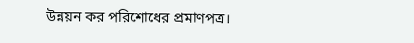উন্নয়ন কর পরিশোধের প্রমাণপত্র।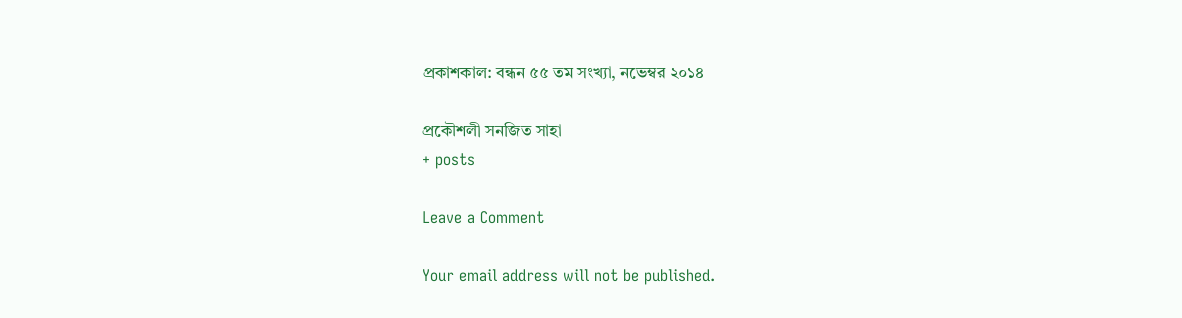প্রকাশকাল: বন্ধন ৫৫ তম সংখ্যা, নভেম্বর ২০১৪

প্রকৌশলী সনজিত সাহা
+ posts

Leave a Comment

Your email address will not be published.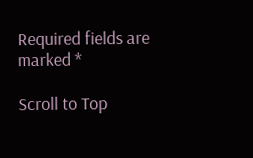Required fields are marked *

Scroll to Top